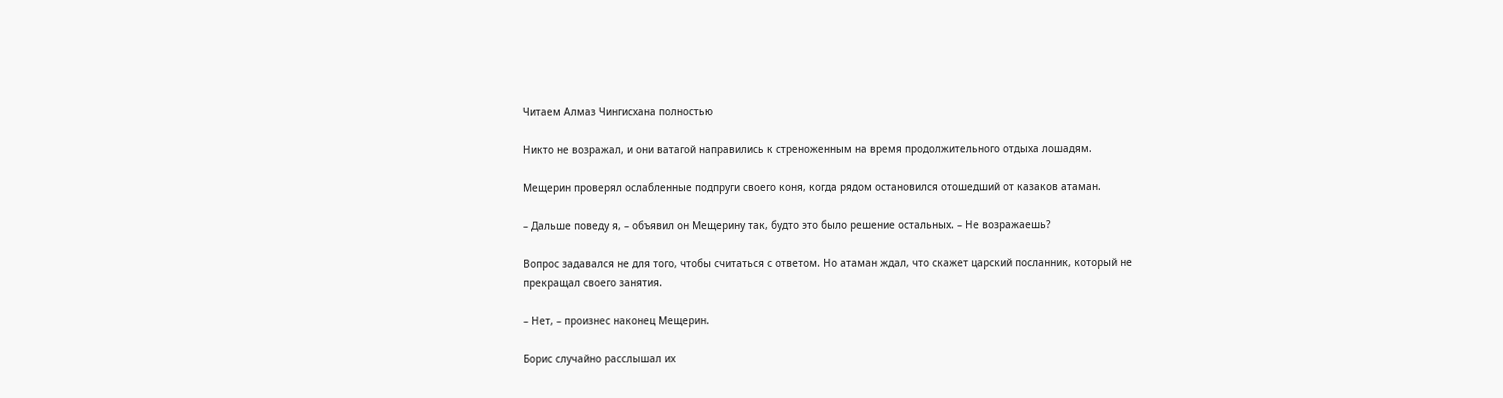Читаем Алмаз Чингисхана полностью

Никто не возражал, и они ватагой направились к стреноженным на время продолжительного отдыха лошадям.

Мещерин проверял ослабленные подпруги своего коня, когда рядом остановился отошедший от казаков атаман.

– Дальше поведу я, – объявил он Мещерину так, будто это было решение остальных. – Не возражаешь?

Вопрос задавался не для того, чтобы считаться с ответом. Но атаман ждал, что скажет царский посланник, который не прекращал своего занятия.

– Нет, – произнес наконец Мещерин.

Борис случайно расслышал их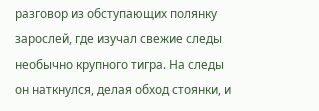разговор из обступающих полянку зарослей, где изучал свежие следы необычно крупного тигра. На следы он наткнулся, делая обход стоянки, и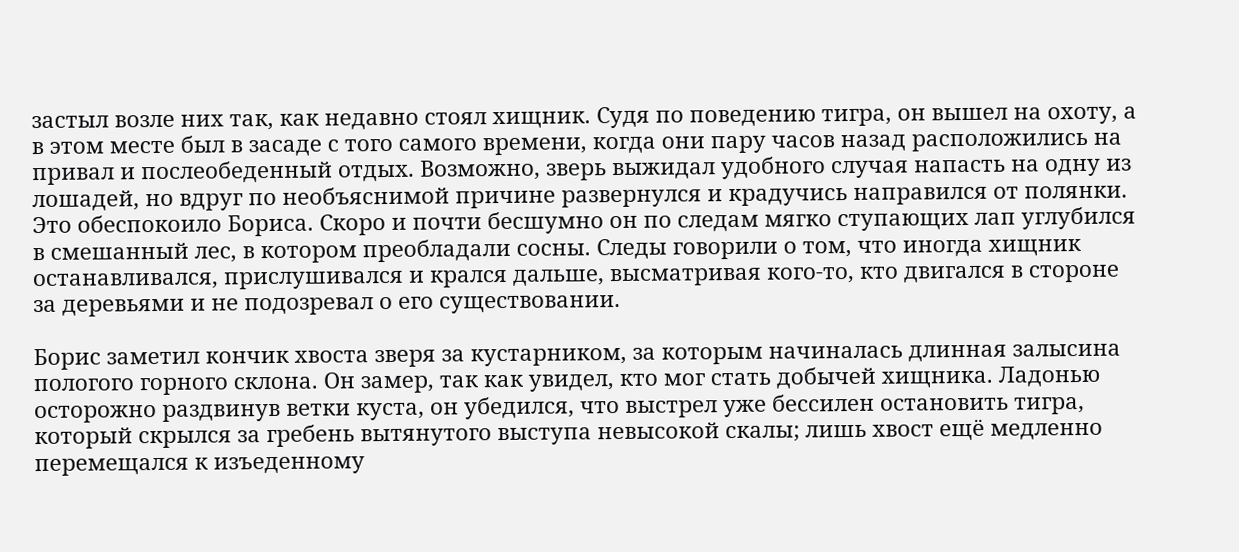застыл возле них так, как недавно стоял хищник. Судя по поведению тигра, он вышел на охоту, а в этом месте был в засаде с того самого времени, когда они пару часов назад расположились на привал и послеобеденный отдых. Возможно, зверь выжидал удобного случая напасть на одну из лошадей, но вдруг по необъяснимой причине развернулся и крадучись направился от полянки. Это обеспокоило Бориса. Скоро и почти бесшумно он по следам мягко ступающих лап углубился в смешанный лес, в котором преобладали сосны. Следы говорили о том, что иногда хищник останавливался, прислушивался и крался дальше, высматривая кого-то, кто двигался в стороне за деревьями и не подозревал о его существовании.

Борис заметил кончик хвоста зверя за кустарником, за которым начиналась длинная залысина пологого горного склона. Он замер, так как увидел, кто мог стать добычей хищника. Ладонью осторожно раздвинув ветки куста, он убедился, что выстрел уже бессилен остановить тигра, который скрылся за гребень вытянутого выступа невысокой скалы; лишь хвост ещё медленно перемещался к изъеденному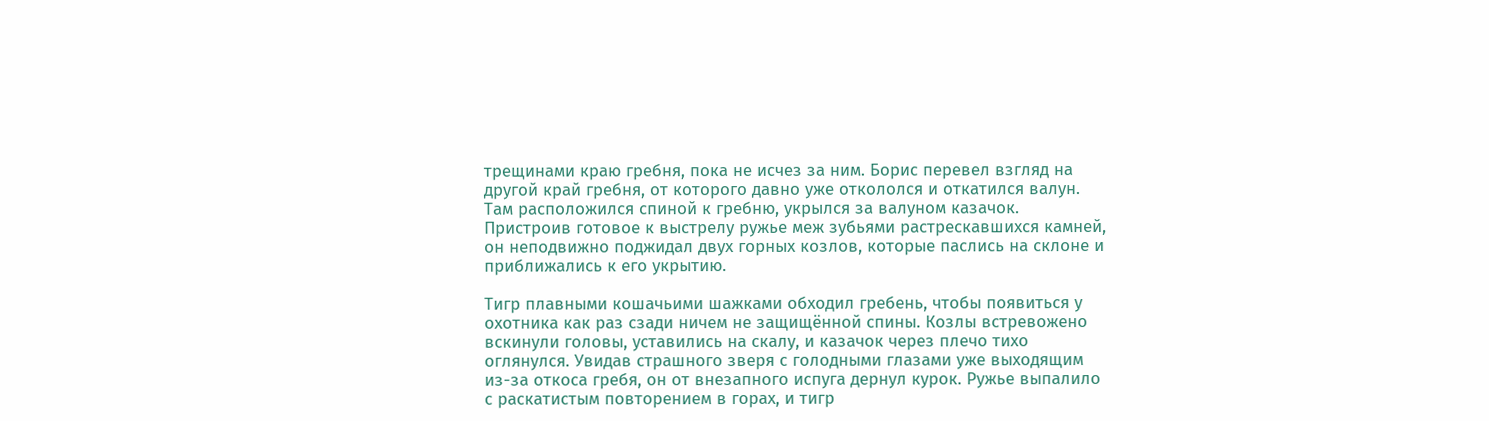трещинами краю гребня, пока не исчез за ним. Борис перевел взгляд на другой край гребня, от которого давно уже откололся и откатился валун. Там расположился спиной к гребню, укрылся за валуном казачок. Пристроив готовое к выстрелу ружье меж зубьями растрескавшихся камней, он неподвижно поджидал двух горных козлов, которые паслись на склоне и приближались к его укрытию.

Тигр плавными кошачьими шажками обходил гребень, чтобы появиться у охотника как раз сзади ничем не защищённой спины. Козлы встревожено вскинули головы, уставились на скалу, и казачок через плечо тихо оглянулся. Увидав страшного зверя с голодными глазами уже выходящим из-за откоса гребя, он от внезапного испуга дернул курок. Ружье выпалило с раскатистым повторением в горах, и тигр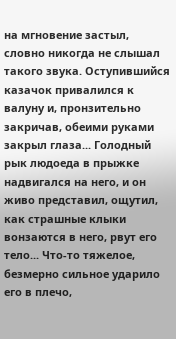на мгновение застыл, словно никогда не слышал такого звука. Оступившийся казачок привалился к валуну и, пронзительно закричав, обеими руками закрыл глаза... Голодный рык людоеда в прыжке надвигался на него, и он живо представил, ощутил, как страшные клыки вонзаются в него, рвут его тело... Что-то тяжелое, безмерно сильное ударило его в плечо,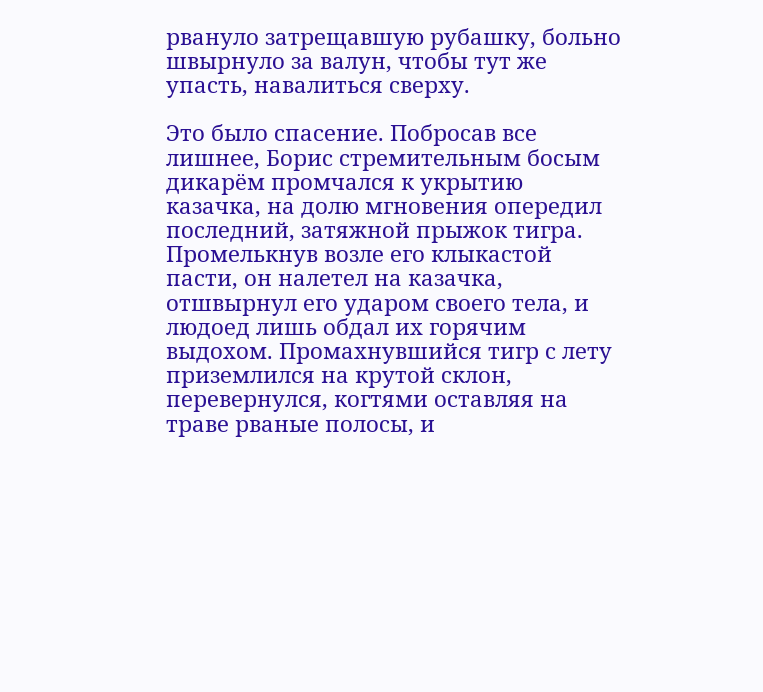рвануло затрещавшую рубашку, больно швырнуло за валун, чтобы тут же упасть, навалиться сверху.

Это было спасение. Побросав все лишнее, Борис стремительным босым дикарём промчался к укрытию казачка, на долю мгновения опередил последний, затяжной прыжок тигра. Промелькнув возле его клыкастой пасти, он налетел на казачка, отшвырнул его ударом своего тела, и людоед лишь обдал их горячим выдохом. Промахнувшийся тигр с лету приземлился на крутой склон, перевернулся, когтями оставляя на траве рваные полосы, и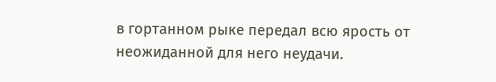в гортанном рыке передал всю ярость от неожиданной для него неудачи.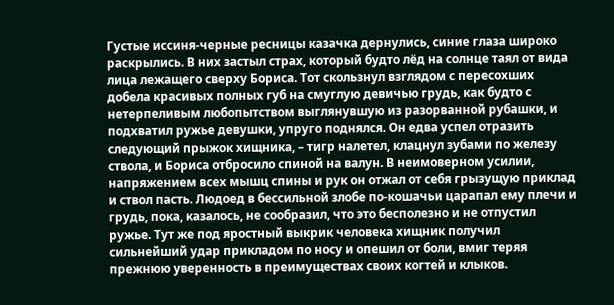Густые иссиня-черные ресницы казачка дернулись, синие глаза широко раскрылись. В них застыл страх, который будто лёд на солнце таял от вида лица лежащего сверху Бориса. Тот скользнул взглядом с пересохших добела красивых полных губ на смуглую девичью грудь, как будто с нетерпеливым любопытством выглянувшую из разорванной рубашки, и подхватил ружье девушки, упруго поднялся. Он едва успел отразить следующий прыжок хищника, – тигр налетел, клацнул зубами по железу ствола, и Бориса отбросило спиной на валун. В неимоверном усилии, напряжением всех мышц спины и рук он отжал от себя грызущую приклад и ствол пасть. Людоед в бессильной злобе по-кошачьи царапал ему плечи и грудь, пока, казалось, не сообразил, что это бесполезно и не отпустил ружье. Тут же под яростный выкрик человека хищник получил сильнейший удар прикладом по носу и опешил от боли, вмиг теряя прежнюю уверенность в преимуществах своих когтей и клыков.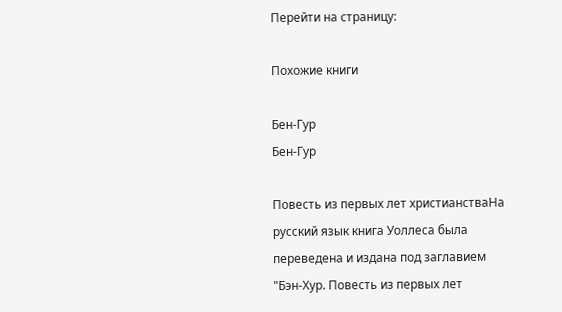Перейти на страницу:

Похожие книги

Бен-Гур
Бен-Гур

Повесть из первых лет христианстваНа русский язык книга Уоллеса была переведена и издана под заглавием "Бэн-Хур. Повесть из первых лет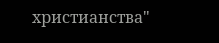христианства"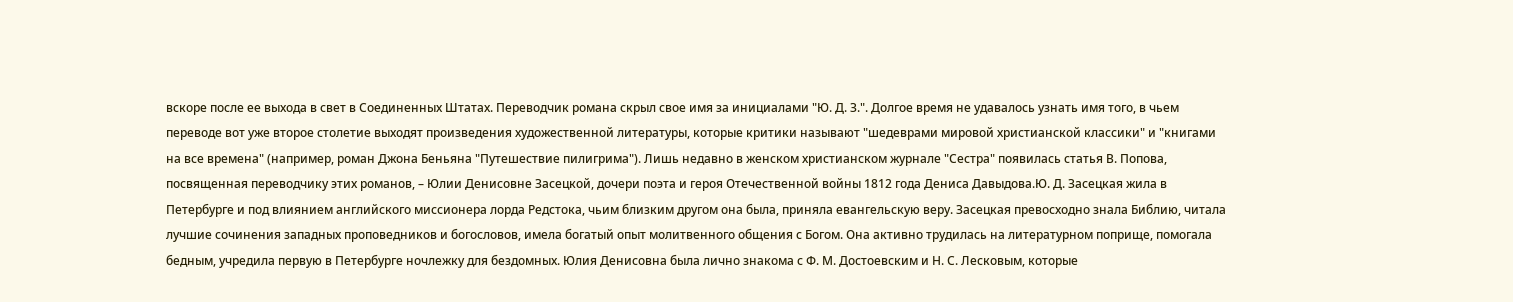вскоре после ее выхода в свет в Соединенных Штатах. Переводчик романа скрыл свое имя за инициалами "Ю. Д. З.". Долгое время не удавалось узнать имя того, в чьем переводе вот уже второе столетие выходят произведения художественной литературы, которые критики называют "шедеврами мировой христианской классики" и "книгами на все времена" (например, роман Джона Беньяна "Путешествие пилигрима"). Лишь недавно в женском христианском журнале "Сестра" появилась статья В. Попова, посвященная переводчику этих романов, – Юлии Денисовне Засецкой, дочери поэта и героя Отечественной войны 1812 года Дениса Давыдова.Ю. Д. Засецкая жила в Петербурге и под влиянием английского миссионера лорда Редстока, чьим близким другом она была, приняла евангельскую веру. Засецкая превосходно знала Библию, читала лучшие сочинения западных проповедников и богословов, имела богатый опыт молитвенного общения с Богом. Она активно трудилась на литературном поприще, помогала бедным, учредила первую в Петербурге ночлежку для бездомных. Юлия Денисовна была лично знакома с Ф. М. Достоевским и Н. С. Лесковым, которые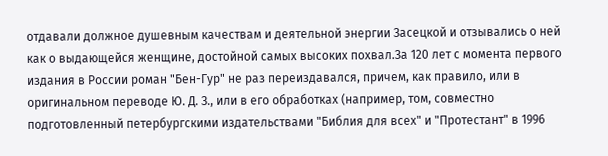отдавали должное душевным качествам и деятельной энергии Засецкой и отзывались о ней как о выдающейся женщине, достойной самых высоких похвал.За 120 лет с момента первого издания в России роман "Бен-Гур" не раз переиздавался, причем, как правило, или в оригинальном переводе Ю. Д. З., или в его обработках (например, том, совместно подготовленный петербургскими издательствами "Библия для всех" и "Протестант" в 1996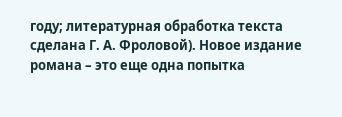году; литературная обработка текста сделана Г. А. Фроловой). Новое издание романа – это еще одна попытка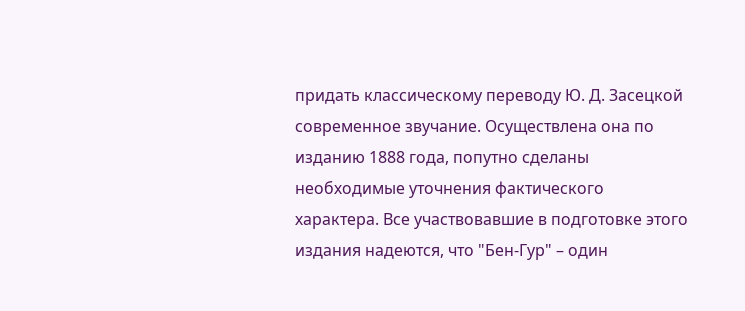придать классическому переводу Ю. Д. Засецкой современное звучание. Осуществлена она по изданию 1888 года, попутно сделаны необходимые уточнения фактического характера. Все участвовавшие в подготовке этого издания надеются, что "Бен-Гур" – один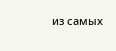из самых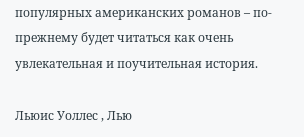популярных американских романов – по-прежнему будет читаться как очень увлекательная и поучительная история.

Льюис Уоллес , Лью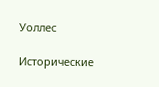Уоллес

Исторические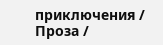приключения / Проза /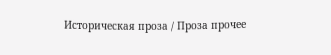Историческая проза / Проза прочее